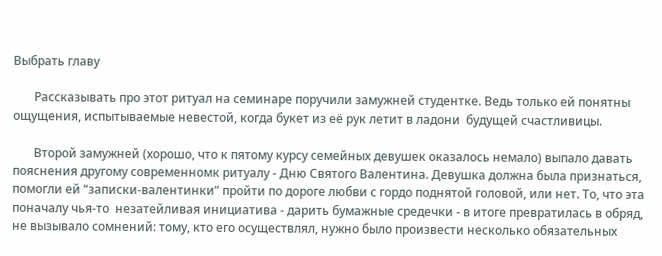Выбрать главу

       Рассказывать про этот ритуал на семинаре поручили замужней студентке. Ведь только ей понятны ощущения, испытываемые невестой, когда букет из её рук летит в ладони  будущей счастливицы.

       Второй замужней (хорошо, что к пятому курсу семейных девушек оказалось немало) выпало давать пояснения другому современномк ритуалу - Дню Святого Валентина. Девушка должна была признаться, помогли ей “записки-валентинки” пройти по дороге любви с гордо поднятой головой, или нет. То, что эта поначалу чья-то  незатейливая инициатива - дарить бумажные средечки - в итоге превратилась в обряд, не вызывало сомнений: тому, кто его осуществлял, нужно было произвести несколько обязательных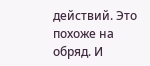действий. Это похоже на обряд. И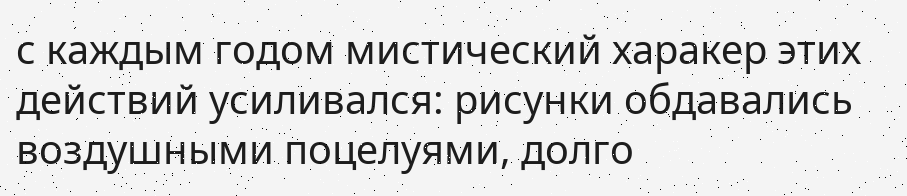с каждым годом мистический харакер этих действий усиливался: рисунки обдавались воздушными поцелуями, долго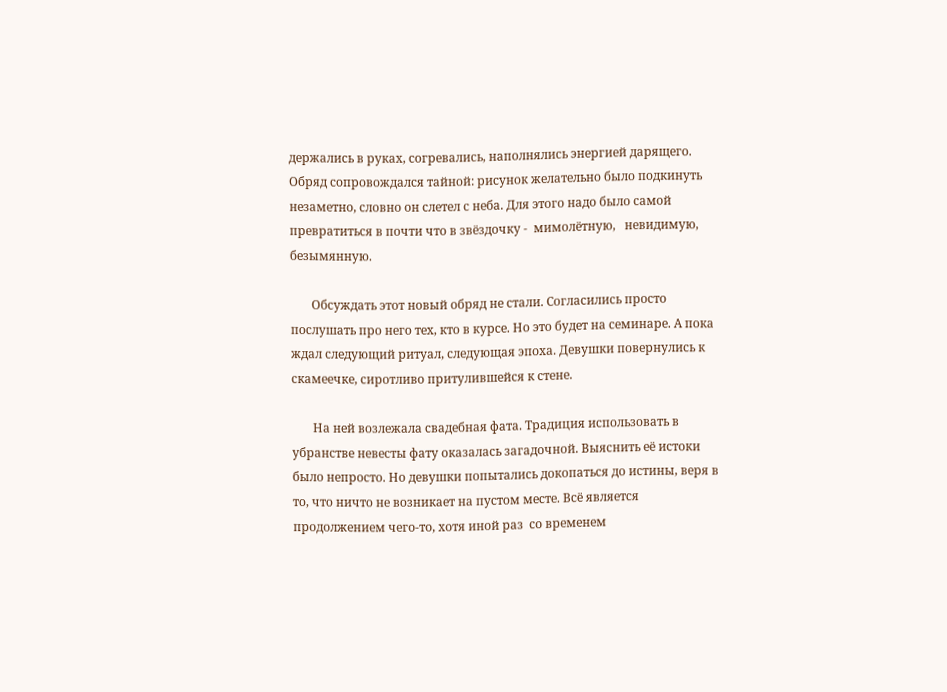держались в руках, согревались, наполнялись энергией дарящего. Обряд сопровождался тайной: рисунок желательно было подкинуть незаметно, словно он слетел с неба. Для этого надо было самой превратиться в почти что в звёздочку -  мимолётную,   невидимую, безымянную.

       Обсуждать этот новый обряд не стали. Согласились просто послушать про него тех, кто в курсе. Но это будет на семинаре. А пока ждал следующий ритуал, следующая эпоха. Девушки повернулись к скамеечке, сиротливо притулившейся к стене.

       На ней возлежала свадебная фата. Традиция использовать в убранстве невесты фату оказалась загадочной. Выяснить её истоки было непросто. Но девушки попытались докопаться до истины, веря в то, что ничто не возникает на пустом месте. Всё является продолжением чего-то, хотя иной раз  со временем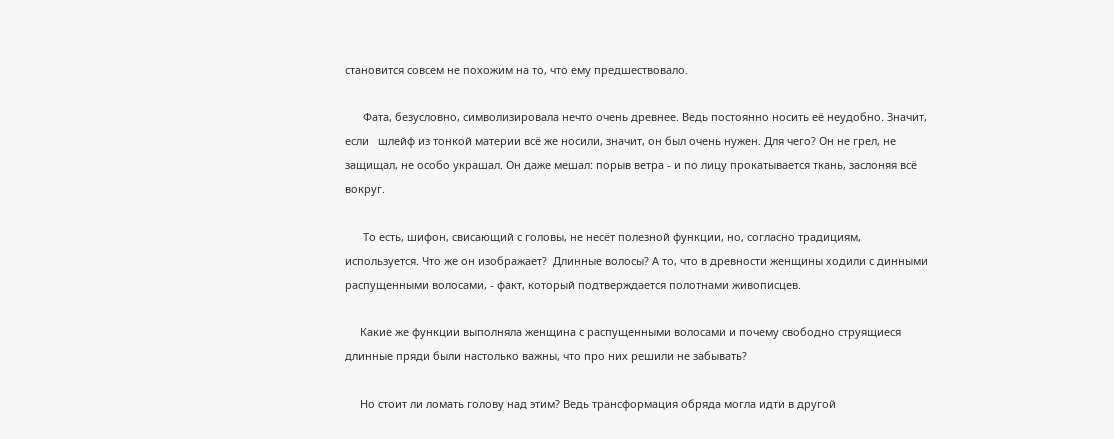становится совсем не похожим на то, что ему предшествовало.

      Фата, безусловно, символизировала нечто очень древнее. Ведь постоянно носить её неудобно. Значит, если   шлейф из тонкой материи всё же носили, значит, он был очень нужен. Для чего? Он не грел, не защищал, не особо украшал. Он даже мешал: порыв ветра - и по лицу прокатывается ткань, заслоняя всё вокруг.

      То есть, шифон, свисающий с головы, не несёт полезной функции, но, согласно традициям, используется. Что же он изображает?  Длинные волосы? А то, что в древности женщины ходили с динными распущенными волосами, - факт, который подтверждается полотнами живописцев.

     Какие же функции выполняла женщина с распущенными волосами и почему свободно струящиеся длинные пряди были настолько важны, что про них решили не забывать?

     Но стоит ли ломать голову над этим? Ведь трансформация обряда могла идти в другой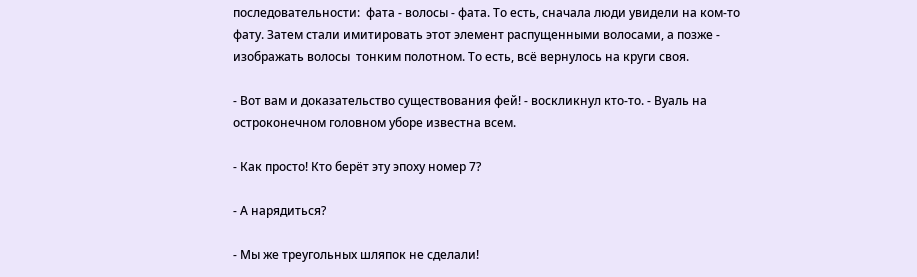последовательности:  фата - волосы - фата. То есть, сначала люди увидели на ком-то фату. Затем стали имитировать этот элемент распущенными волосами, а позже - изображать волосы  тонким полотном. То есть, всё вернулось на круги своя.

- Вот вам и доказательство существования фей! - воскликнул кто-то. - Вуаль на остроконечном головном уборе известна всем.

- Как просто! Кто берёт эту эпоху номер 7?

- А нарядиться?

- Мы же треугольных шляпок не сделали!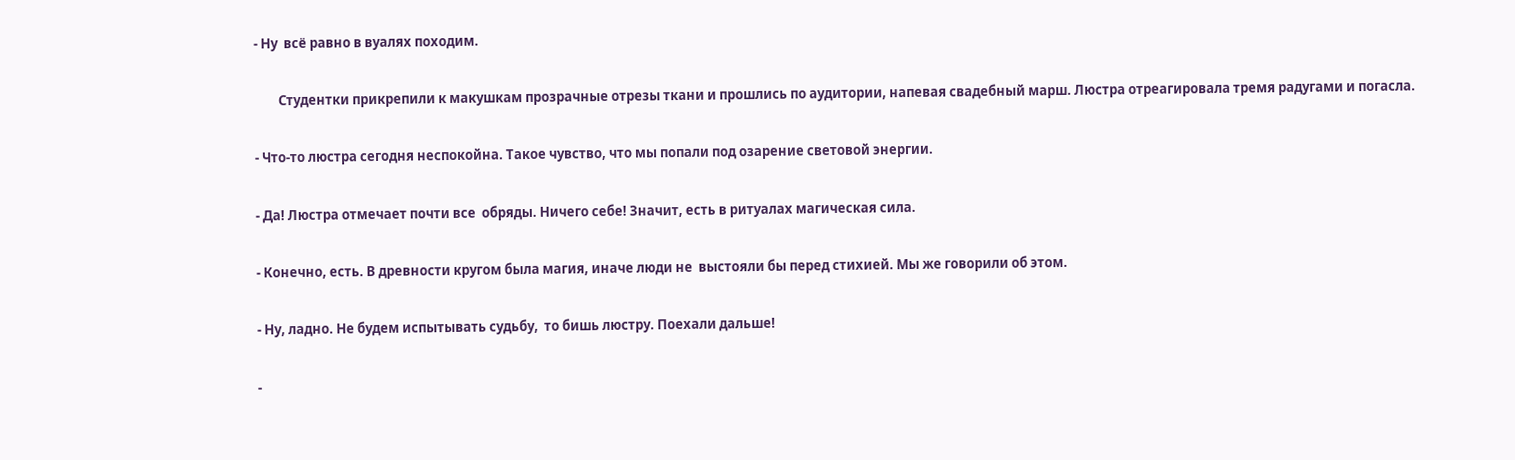- Ну  всё равно в вуалях походим.

        Студентки прикрепили к макушкам прозрачные отрезы ткани и прошлись по аудитории, напевая свадебный марш. Люстра отреагировала тремя радугами и погасла.

- Что-то люстра сегодня неспокойна. Такое чувство, что мы попали под озарение световой энергии.

- Да! Люстра отмечает почти все  обряды. Ничего себе! Значит, есть в ритуалах магическая сила.

- Конечно, есть. В древности кругом была магия, иначе люди не  выстояли бы перед стихией. Мы же говорили об этом.

- Ну, ладно. Не будем испытывать судьбу,  то бишь люстру. Поехали дальше!

-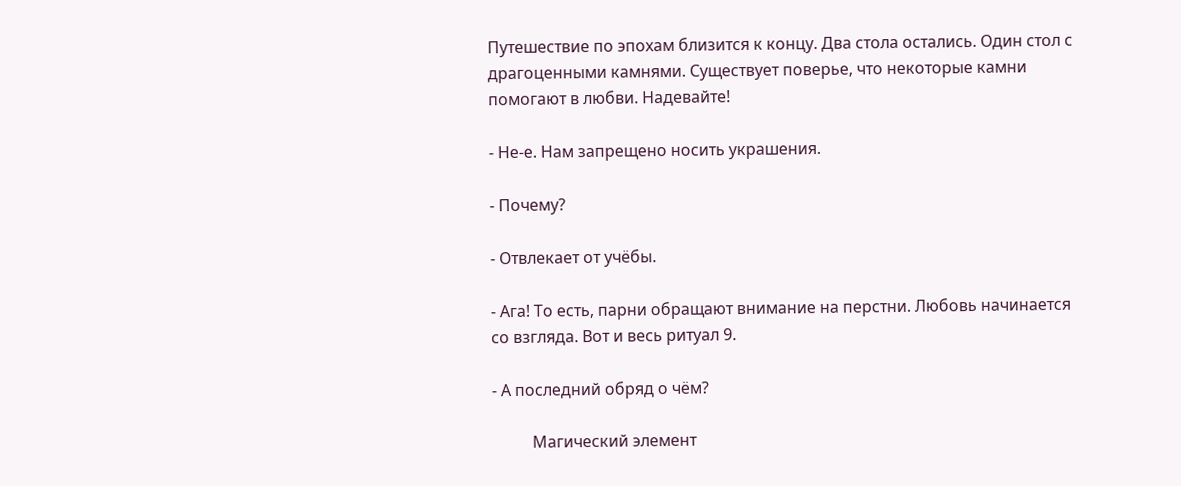Путешествие по эпохам близится к концу. Два стола остались. Один стол с драгоценными камнями. Существует поверье, что некоторые камни помогают в любви. Надевайте!

- Не-е. Нам запрещено носить украшения.

- Почему?

- Отвлекает от учёбы.

- Ага! То есть, парни обращают внимание на перстни. Любовь начинается со взгляда. Вот и весь ритуал 9.

- А последний обряд о чём?

          Магический элемент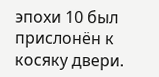эпохи 10 был прислонён к косяку двери.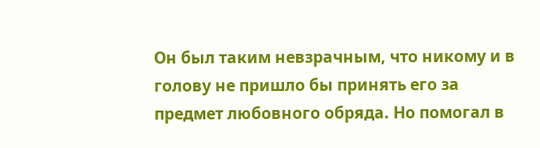Он был таким невзрачным, что никому и в голову не пришло бы принять его за предмет любовного обряда. Но помогал в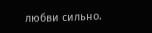любви сильно.